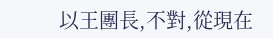以王團長,不對,從現在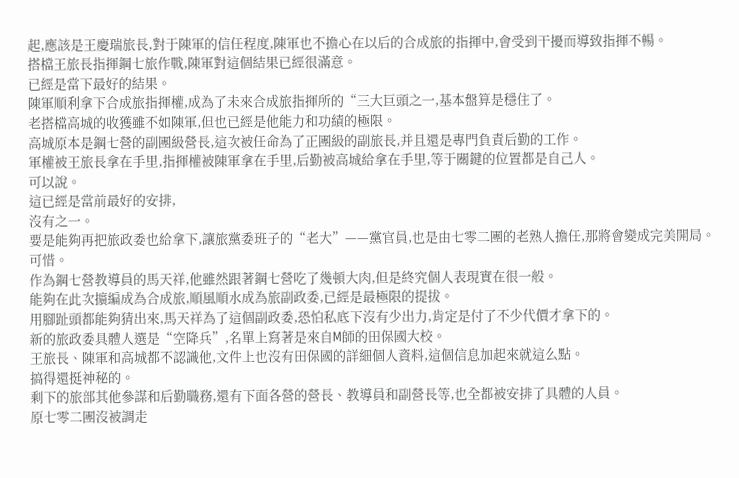起,應該是王慶瑞旅長,對于陳軍的信任程度,陳軍也不擔心在以后的合成旅的指揮中,會受到干擾而導致指揮不暢。
搭檔王旅長指揮鋼七旅作戰,陳軍對這個結果已經很滿意。
已經是當下最好的結果。
陳軍順利拿下合成旅指揮權,成為了未來合成旅指揮所的“三大巨頭之一,基本盤算是穩住了。
老搭檔高城的收獲雖不如陳軍,但也已經是他能力和功績的極限。
高城原本是鋼七營的副團級營長,這次被任命為了正團級的副旅長,并且還是專門負責后勤的工作。
軍權被王旅長拿在手里,指揮權被陳軍拿在手里,后勤被高城給拿在手里,等于關鍵的位置都是自己人。
可以說。
這已經是當前最好的安排,
沒有之一。
要是能夠再把旅政委也給拿下,讓旅黨委班子的“老大”——黨官員,也是由七零二團的老熟人擔任,那將會變成完美開局。
可惜。
作為鋼七營教導員的馬天祥,他雖然跟著鋼七營吃了幾頓大肉,但是終究個人表現實在很一般。
能夠在此次擴編成為合成旅,順風順水成為旅副政委,已經是最極限的提拔。
用腳趾頭都能夠猜出來,馬天祥為了這個副政委,恐怕私底下沒有少出力,肯定是付了不少代價才拿下的。
新的旅政委具體人選是“空降兵”,名單上寫著是來自M師的田保國大校。
王旅長、陳軍和高城都不認識他,文件上也沒有田保國的詳細個人資料,這個信息加起來就這么點。
搞得還挺神秘的。
剩下的旅部其他參謀和后勤職務,還有下面各營的營長、教導員和副營長等,也全都被安排了具體的人員。
原七零二團沒被調走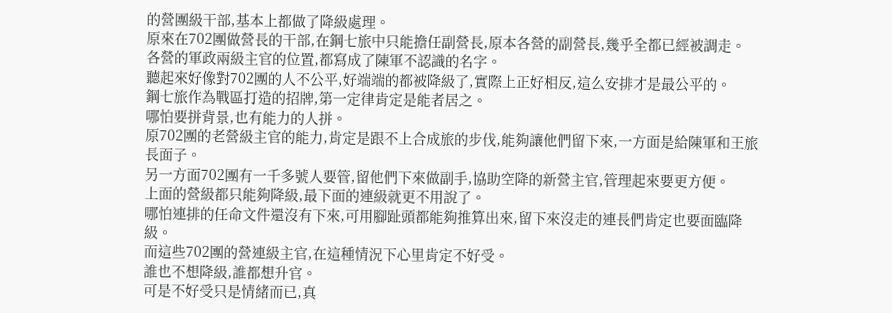的營團級干部,基本上都做了降級處理。
原來在702團做營長的干部,在鋼七旅中只能擔任副營長,原本各營的副營長,幾乎全都已經被調走。
各營的軍政兩級主官的位置,都寫成了陳軍不認識的名字。
聽起來好像對702團的人不公平,好端端的都被降級了,實際上正好相反,這么安排才是最公平的。
鋼七旅作為戰區打造的招牌,第一定律肯定是能者居之。
哪怕要拼背景,也有能力的人拼。
原702團的老營級主官的能力,肯定是跟不上合成旅的步伐,能夠讓他們留下來,一方面是給陳軍和王旅長面子。
另一方面702團有一千多號人要管,留他們下來做副手,協助空降的新營主官,管理起來要更方便。
上面的營級都只能夠降級,最下面的連級就更不用說了。
哪怕連排的任命文件還沒有下來,可用腳趾頭都能夠推算出來,留下來沒走的連長們肯定也要面臨降級。
而這些702團的營連級主官,在這種情況下心里肯定不好受。
誰也不想降級,誰都想升官。
可是不好受只是情緒而已,真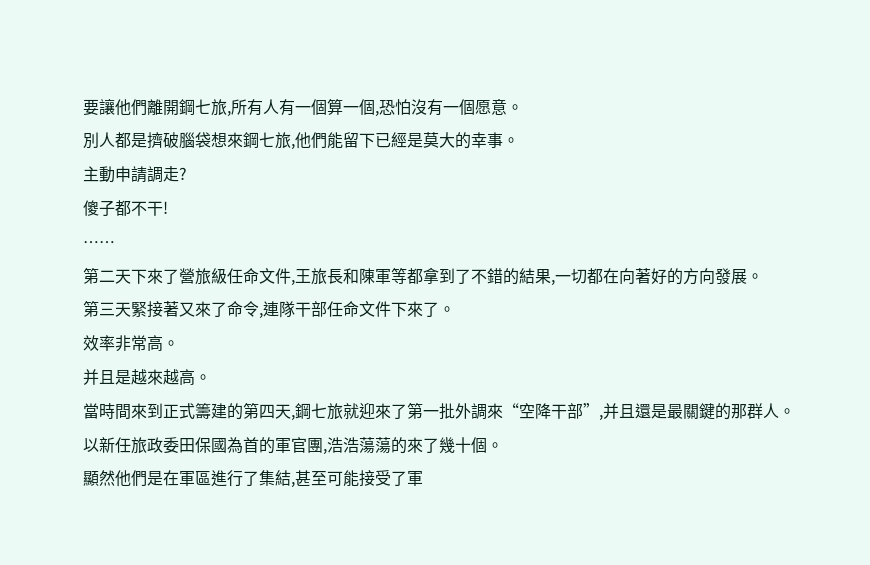要讓他們離開鋼七旅,所有人有一個算一個,恐怕沒有一個愿意。
別人都是擠破腦袋想來鋼七旅,他們能留下已經是莫大的幸事。
主動申請調走?
傻子都不干!
……
第二天下來了營旅級任命文件,王旅長和陳軍等都拿到了不錯的結果,一切都在向著好的方向發展。
第三天緊接著又來了命令,連隊干部任命文件下來了。
效率非常高。
并且是越來越高。
當時間來到正式籌建的第四天,鋼七旅就迎來了第一批外調來“空降干部”,并且還是最關鍵的那群人。
以新任旅政委田保國為首的軍官團,浩浩蕩蕩的來了幾十個。
顯然他們是在軍區進行了集結,甚至可能接受了軍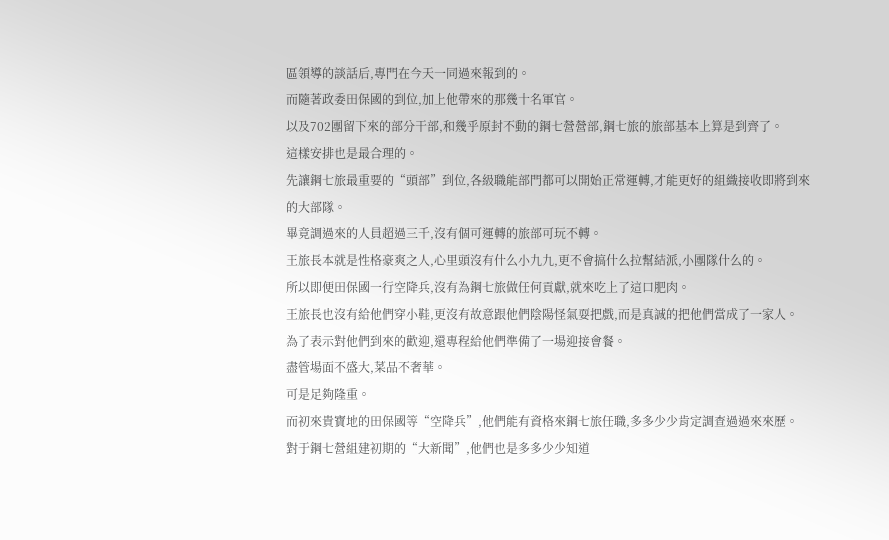區領導的談話后,專門在今天一同過來報到的。
而隨著政委田保國的到位,加上他帶來的那幾十名軍官。
以及702團留下來的部分干部,和幾乎原封不動的鋼七營營部,鋼七旅的旅部基本上算是到齊了。
這樣安排也是最合理的。
先讓鋼七旅最重要的“頭部”到位,各級職能部門都可以開始正常運轉,才能更好的組織接收即將到來的大部隊。
畢竟調過來的人員超過三千,沒有個可運轉的旅部可玩不轉。
王旅長本就是性格豪爽之人,心里頭沒有什么小九九,更不會搞什么拉幫結派,小團隊什么的。
所以即便田保國一行空降兵,沒有為鋼七旅做任何貢獻,就來吃上了這口肥肉。
王旅長也沒有給他們穿小鞋,更沒有故意跟他們陰陽怪氣耍把戲,而是真誠的把他們當成了一家人。
為了表示對他們到來的歡迎,還專程給他們準備了一場迎接會餐。
盡管場面不盛大,菜品不奢華。
可是足夠隆重。
而初來貴寶地的田保國等“空降兵”,他們能有資格來鋼七旅任職,多多少少肯定調查過過來來歷。
對于鋼七營組建初期的“大新聞”,他們也是多多少少知道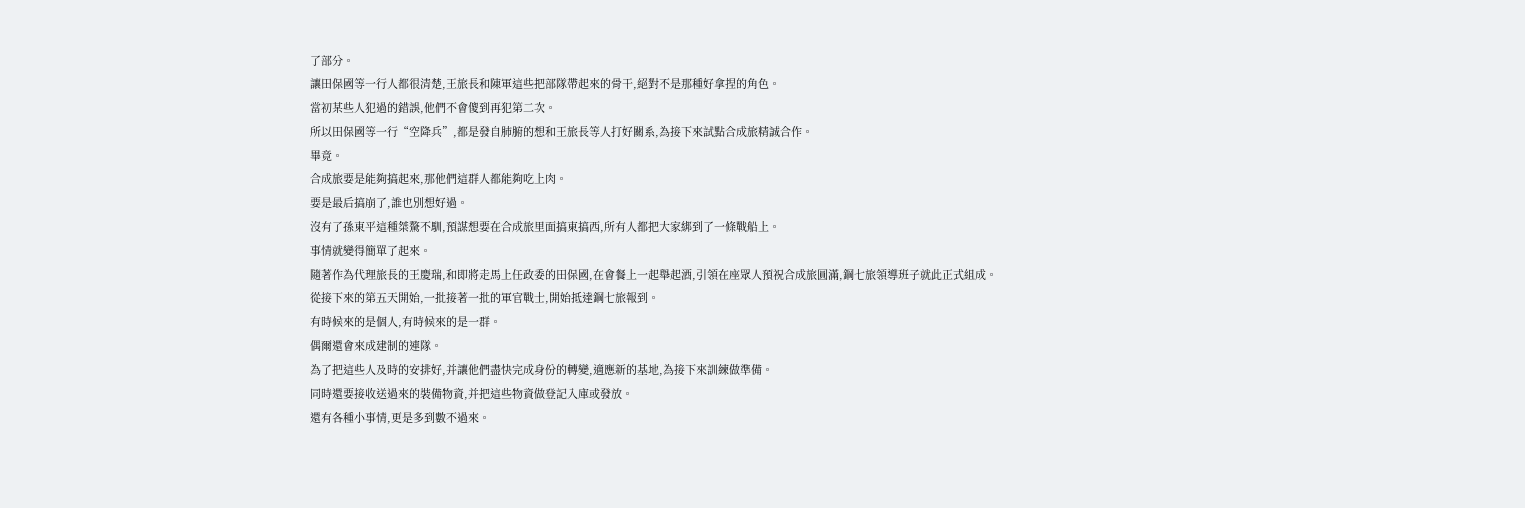了部分。
讓田保國等一行人都很清楚,王旅長和陳軍這些把部隊帶起來的骨干,絕對不是那種好拿捏的角色。
當初某些人犯過的錯誤,他們不會傻到再犯第二次。
所以田保國等一行“空降兵”,都是發自肺腑的想和王旅長等人打好關系,為接下來試點合成旅精誠合作。
畢竟。
合成旅要是能夠搞起來,那他們這群人都能夠吃上肉。
要是最后搞崩了,誰也別想好過。
沒有了孫東平這種桀驁不馴,預謀想要在合成旅里面搞東搞西,所有人都把大家綁到了一條戰船上。
事情就變得簡單了起來。
隨著作為代理旅長的王慶瑞,和即將走馬上任政委的田保國,在會餐上一起舉起酒,引領在座眾人預祝合成旅圓滿,鋼七旅領導班子就此正式組成。
從接下來的第五天開始,一批接著一批的軍官戰士,開始抵達鋼七旅報到。
有時候來的是個人,有時候來的是一群。
偶爾還會來成建制的連隊。
為了把這些人及時的安排好,并讓他們盡快完成身份的轉變,適應新的基地,為接下來訓練做準備。
同時還要接收送過來的裝備物資,并把這些物資做登記入庫或發放。
還有各種小事情,更是多到數不過來。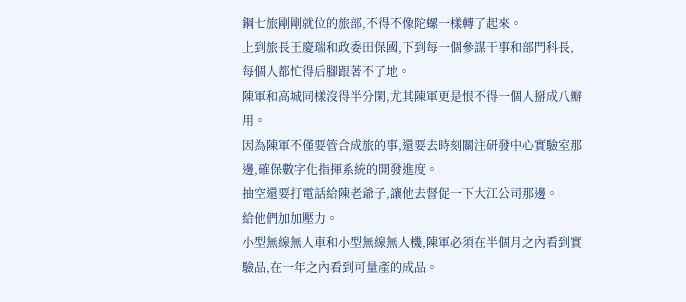鋼七旅剛剛就位的旅部,不得不像陀螺一樣轉了起來。
上到旅長王慶瑞和政委田保國,下到每一個參謀干事和部門科長,每個人都忙得后腳跟著不了地。
陳軍和高城同樣沒得半分閑,尤其陳軍更是恨不得一個人掰成八瓣用。
因為陳軍不僅要管合成旅的事,還要去時刻關注研發中心實驗室那邊,確保數字化指揮系統的開發進度。
抽空還要打電話給陳老爺子,讓他去督促一下大江公司那邊。
給他們加加壓力。
小型無線無人車和小型無線無人機,陳軍必須在半個月之內看到實驗品,在一年之內看到可量產的成品。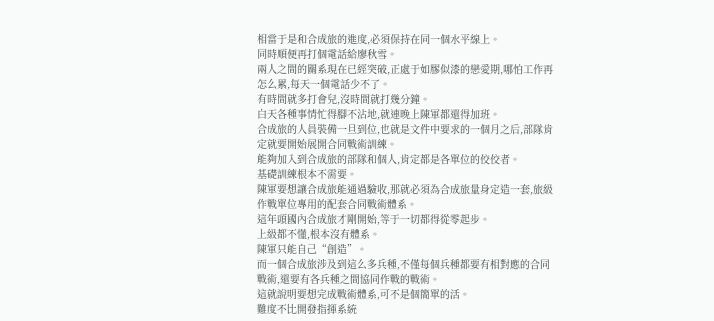相當于是和合成旅的進度,必須保持在同一個水平線上。
同時順便再打個電話給廖秋雪。
兩人之間的關系現在已經突破,正處于如膠似漆的戀愛期,哪怕工作再怎么累,每天一個電話少不了。
有時間就多打會兒,沒時間就打幾分鐘。
白天各種事情忙得腳不沾地,就連晚上陳軍都還得加班。
合成旅的人員裝備一旦到位,也就是文件中要求的一個月之后,部隊肯定就要開始展開合同戰術訓練。
能夠加入到合成旅的部隊和個人,肯定都是各單位的佼佼者。
基礎訓練根本不需要。
陳軍要想讓合成旅能通過驗收,那就必須為合成旅量身定造一套,旅級作戰單位專用的配套合同戰術體系。
這年頭國內合成旅才剛開始,等于一切都得從零起步。
上級都不懂,根本沒有體系。
陳軍只能自己“創造”。
而一個合成旅涉及到這么多兵種,不僅每個兵種都要有相對應的合同戰術,還要有各兵種之間協同作戰的戰術。
這就說明要想完成戰術體系,可不是個簡單的活。
難度不比開發指揮系統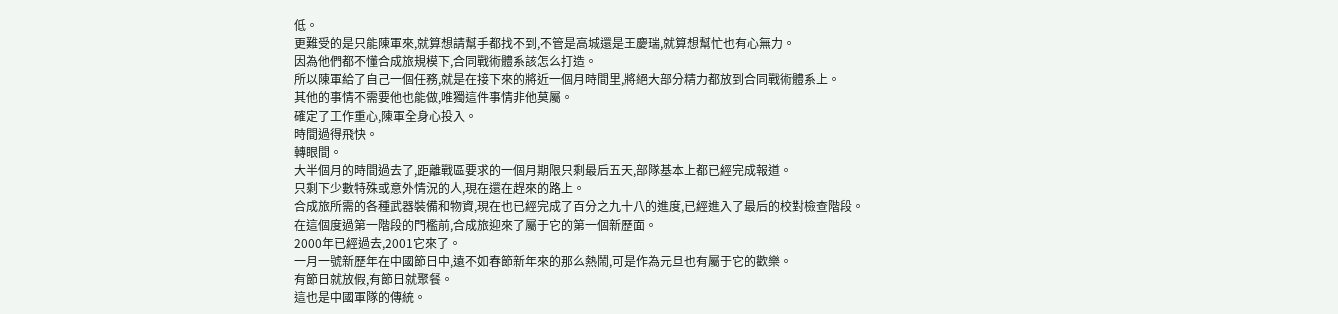低。
更難受的是只能陳軍來,就算想請幫手都找不到,不管是高城還是王慶瑞,就算想幫忙也有心無力。
因為他們都不懂合成旅規模下,合同戰術體系該怎么打造。
所以陳軍給了自己一個任務,就是在接下來的將近一個月時間里,將絕大部分精力都放到合同戰術體系上。
其他的事情不需要他也能做,唯獨這件事情非他莫屬。
確定了工作重心,陳軍全身心投入。
時間過得飛快。
轉眼間。
大半個月的時間過去了,距離戰區要求的一個月期限只剩最后五天,部隊基本上都已經完成報道。
只剩下少數特殊或意外情況的人,現在還在趕來的路上。
合成旅所需的各種武器裝備和物資,現在也已經完成了百分之九十八的進度,已經進入了最后的校對檢查階段。
在這個度過第一階段的門檻前,合成旅迎來了屬于它的第一個新歷面。
2000年已經過去,2001它來了。
一月一號新歷年在中國節日中,遠不如春節新年來的那么熱鬧,可是作為元旦也有屬于它的歡樂。
有節日就放假,有節日就聚餐。
這也是中國軍隊的傳統。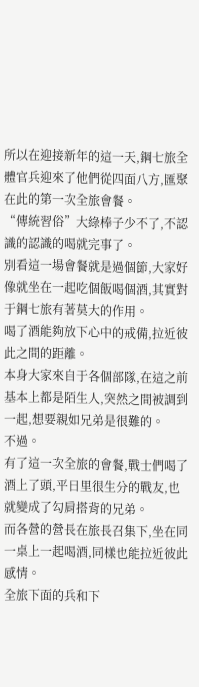所以在迎接新年的這一天,鋼七旅全體官兵迎來了他們從四面八方,匯聚在此的第一次全旅會餐。
“傳統習俗”大綠棒子少不了,不認識的認識的喝就完事了。
別看這一場會餐就是過個節,大家好像就坐在一起吃個飯喝個酒,其實對于鋼七旅有著莫大的作用。
喝了酒能夠放下心中的戒備,拉近彼此之間的距離。
本身大家來自于各個部隊,在這之前基本上都是陌生人,突然之間被調到一起,想要親如兄弟是很難的。
不過。
有了這一次全旅的會餐,戰士們喝了酒上了頭,平日里很生分的戰友,也就變成了勾肩搭背的兄弟。
而各營的營長在旅長召集下,坐在同一桌上一起喝酒,同樣也能拉近彼此感情。
全旅下面的兵和下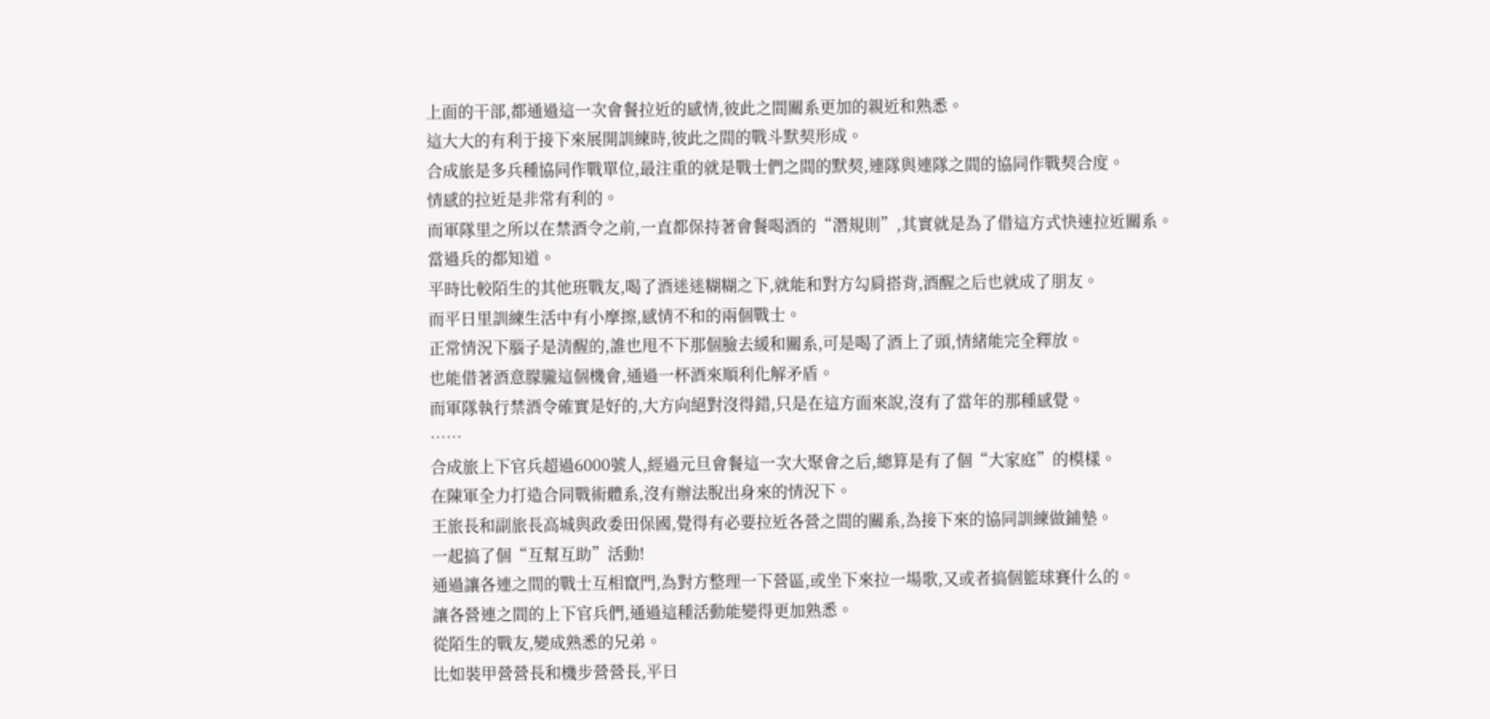上面的干部,都通過這一次會餐拉近的感情,彼此之間關系更加的親近和熟悉。
這大大的有利于接下來展開訓練時,彼此之間的戰斗默契形成。
合成旅是多兵種協同作戰單位,最注重的就是戰士們之間的默契,連隊與連隊之間的協同作戰契合度。
情感的拉近是非常有利的。
而軍隊里之所以在禁酒令之前,一直都保持著會餐喝酒的“潛規則”,其實就是為了借這方式快速拉近關系。
當過兵的都知道。
平時比較陌生的其他班戰友,喝了酒迷迷糊糊之下,就能和對方勾肩搭背,酒醒之后也就成了朋友。
而平日里訓練生活中有小摩擦,感情不和的兩個戰士。
正常情況下腦子是清醒的,誰也甩不下那個臉去緩和關系,可是喝了酒上了頭,情緒能完全釋放。
也能借著酒意朦朧這個機會,通過一杯酒來順利化解矛盾。
而軍隊執行禁酒令確實是好的,大方向絕對沒得錯,只是在這方面來說,沒有了當年的那種感覺。
……
合成旅上下官兵超過6000號人,經過元旦會餐這一次大聚會之后,總算是有了個“大家庭”的模樣。
在陳軍全力打造合同戰術體系,沒有辦法脫出身來的情況下。
王旅長和副旅長高城與政委田保國,覺得有必要拉近各營之間的關系,為接下來的協同訓練做鋪墊。
一起搞了個“互幫互助”活動!
通過讓各連之間的戰士互相竄門,為對方整理一下營區,或坐下來拉一場歌,又或者搞個籃球賽什么的。
讓各營連之間的上下官兵們,通過這種活動能變得更加熟悉。
從陌生的戰友,變成熟悉的兄弟。
比如裝甲營營長和機步營營長,平日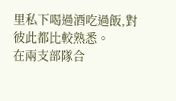里私下喝過酒吃過飯,對彼此都比較熟悉。
在兩支部隊合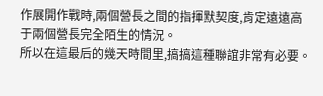作展開作戰時,兩個營長之間的指揮默契度,肯定遠遠高于兩個營長完全陌生的情況。
所以在這最后的幾天時間里,搞搞這種聯誼非常有必要。